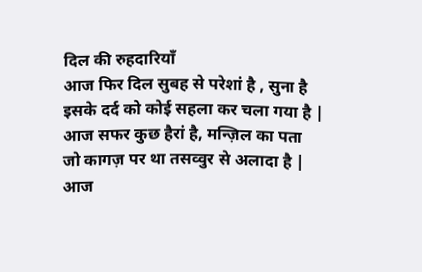दिल की रुहदारियाँ
आज फिर दिल सुबह से परेशां है , सुना है
इसके दर्द को कोई सहला कर चला गया है |
आज सफर कुछ हैरां है, मन्ज़िल का पता
जो कागज़ पर था तसव्वुर से अलादा है |
आज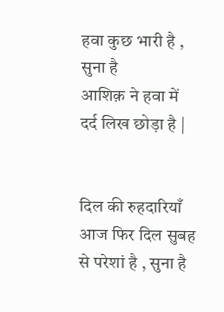हवा कुछ भारी है , सुना है
आशिक़ ने हवा में दर्द लिख छोड़ा है |


दिल की रुहदारियाँ
आज फिर दिल सुबह से परेशां है , सुना है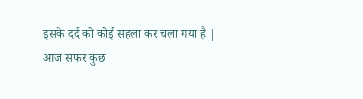इसके दर्द को कोई सहला कर चला गया है |
आज सफर कुछ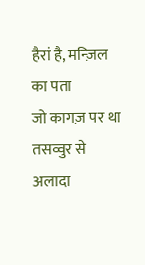हैरां है, मन्ज़िल का पता
जो कागज़ पर था तसव्वुर से अलादा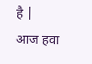है |
आज हवा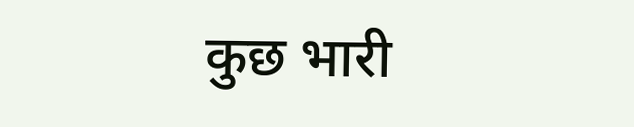कुछ भारी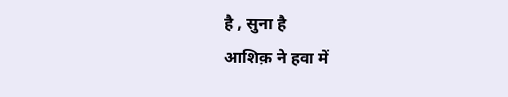है , सुना है
आशिक़ ने हवा में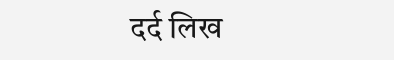दर्द लिख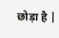छोड़ा है |